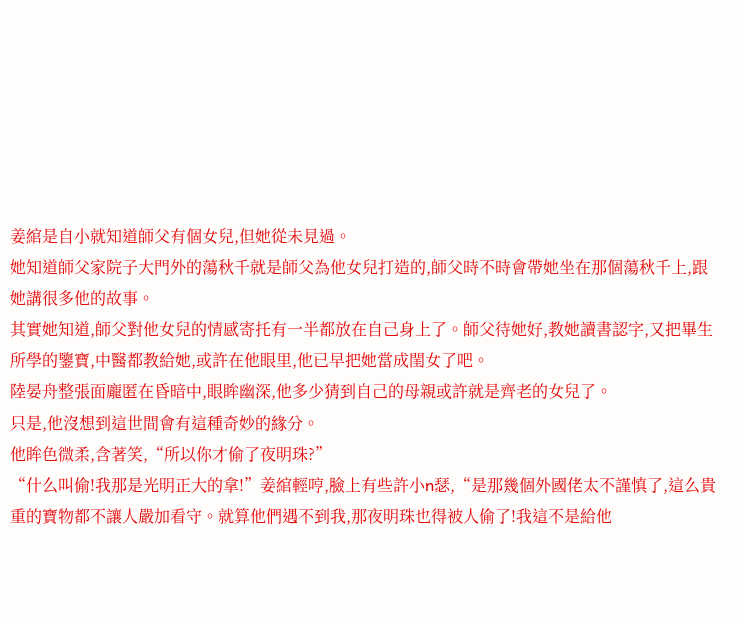姜綰是自小就知道師父有個女兒,但她從未見過。
她知道師父家院子大門外的蕩秋千就是師父為他女兒打造的,師父時不時會帶她坐在那個蕩秋千上,跟她講很多他的故事。
其實她知道,師父對他女兒的情感寄托有一半都放在自己身上了。師父待她好,教她讀書認字,又把畢生所學的鑒寶,中醫都教給她,或許在他眼里,他已早把她當成閨女了吧。
陸晏舟整張面龐匿在昏暗中,眼眸幽深,他多少猜到自己的母親或許就是齊老的女兒了。
只是,他沒想到這世間會有這種奇妙的緣分。
他眸色微柔,含著笑,“所以你才偷了夜明珠?”
“什么叫偷!我那是光明正大的拿!”姜綰輕哼,臉上有些許小n瑟,“是那幾個外國佬太不謹慎了,這么貴重的寶物都不讓人嚴加看守。就算他們遇不到我,那夜明珠也得被人偷了!我這不是給他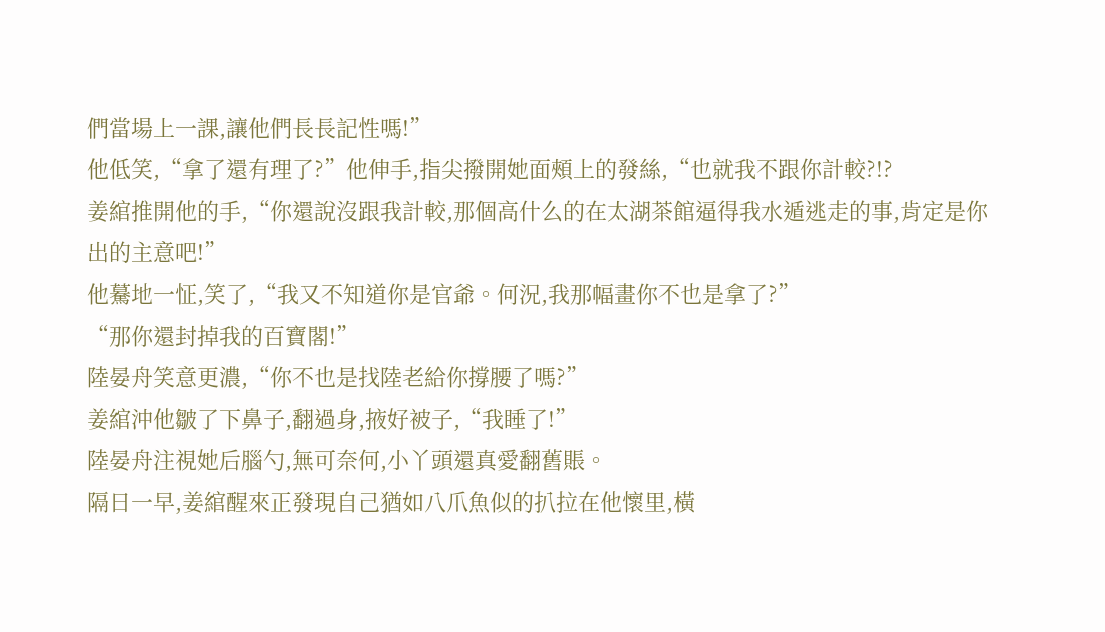們當場上一課,讓他們長長記性嗎!”
他低笑,“拿了還有理了?”他伸手,指尖撥開她面頰上的發絲,“也就我不跟你計較?!?
姜綰推開他的手,“你還說沒跟我計較,那個高什么的在太湖茶館逼得我水遁逃走的事,肯定是你出的主意吧!”
他驀地一怔,笑了,“我又不知道你是官爺。何況,我那幅畫你不也是拿了?”
“那你還封掉我的百寶閣!”
陸晏舟笑意更濃,“你不也是找陸老給你撐腰了嗎?”
姜綰沖他皺了下鼻子,翻過身,掖好被子,“我睡了!”
陸晏舟注視她后腦勺,無可奈何,小丫頭還真愛翻舊賬。
隔日一早,姜綰醒來正發現自己猶如八爪魚似的扒拉在他懷里,橫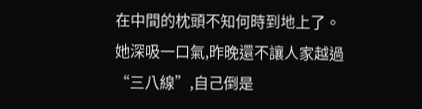在中間的枕頭不知何時到地上了。
她深吸一口氣,昨晚還不讓人家越過“三八線”,自己倒是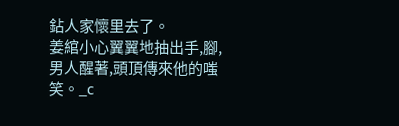鉆人家懷里去了。
姜綰小心翼翼地抽出手,腳,男人醒著,頭頂傳來他的嗤笑。_c